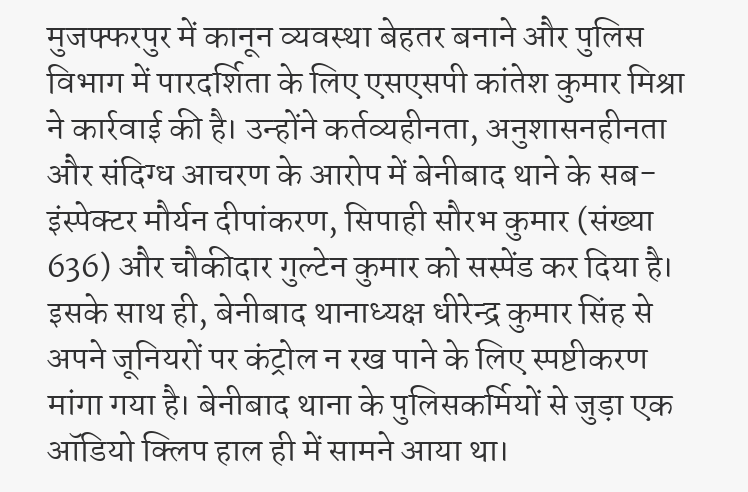मुजफ्फरपुर में कानून व्यवस्था बेहतर बनाने और पुलिस विभाग में पारदर्शिता के लिए एसएसपी कांतेश कुमार मिश्रा ने कार्रवाई की है। उन्होंने कर्तव्यहीनता, अनुशासनहीनता और संदिग्ध आचरण के आरोप में बेनीबाद थाने के सब-इंस्पेक्टर मौर्यन दीपांकरण, सिपाही सौरभ कुमार (संख्या 636) और चौकीदार गुल्टेन कुमार को सस्पेंड कर दिया है। इसके साथ ही, बेनीबाद थानाध्यक्ष धीरेन्द्र कुमार सिंह से अपने जूनियरों पर कंट्रोल न रख पाने के लिए स्पष्टीकरण मांगा गया है। बेनीबाद थाना के पुलिसकर्मियों से जुड़ा एक ऑडियो क्लिप हाल ही में सामने आया था।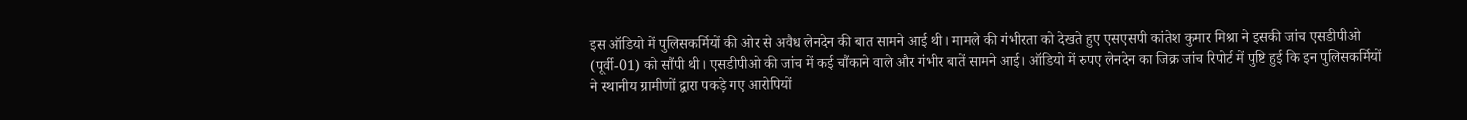इस ऑडियो में पुलिसकर्मियों की ओर से अवैध लेनदेन की बात सामने आई थी। मामले की गंभीरता को देखते हुए एसएसपी कांतेश कुमार मिश्रा ने इसकी जांच एसडीपीओ (पूर्वी-01) को सौंपी थी। एसडीपीओ की जांच में कई चौंकाने वाले और गंभीर बातें सामने आई। ऑडियो में रुपए लेनदेन का जिक्र जांच रिपोर्ट में पुष्टि हुई कि इन पुलिसकर्मियों ने स्थानीय ग्रामीणों द्वारा पकड़े गए आरोपियों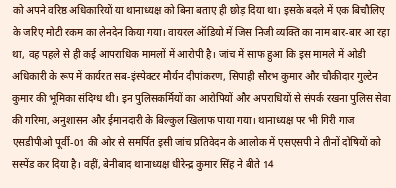को अपने वरिष्ठ अधिकारियों या थानाध्यक्ष को बिना बताए ही छोड़ दिया था। इसके बदले में एक बिचौलिए के जरिए मोटी रकम का लेनदेन किया गया। वायरल ऑडियो में जिस निजी व्यक्ति का नाम बार-बार आ रहा था, वह पहले से ही कई आपराधिक मामलों में आरोपी है। जांच में साफ हुआ कि इस मामले में ओडी अधिकारी के रूप में कार्यरत सब-इंस्पेक्टर मौर्यन दीपांकरण, सिपाही सौरभ कुमार और चौकीदार गुल्टेन कुमार की भूमिका संदिग्ध थी। इन पुलिसकर्मियों का आरोपियों और अपराधियों से संपर्क रखना पुलिस सेवा की गरिमा, अनुशासन और ईमानदारी के बिल्कुल खिलाफ पाया गया। थानाध्यक्ष पर भी गिरी गाज एसडीपीओ पूर्वी-01 की ओर से समर्पित इसी जांच प्रतिवेदन के आलोक में एसएसपी ने तीनों दोषियों को सस्पेंड कर दिया है। वहीं, बेनीबाद थानाध्यक्ष धीरेन्द्र कुमार सिंह ने बीते 14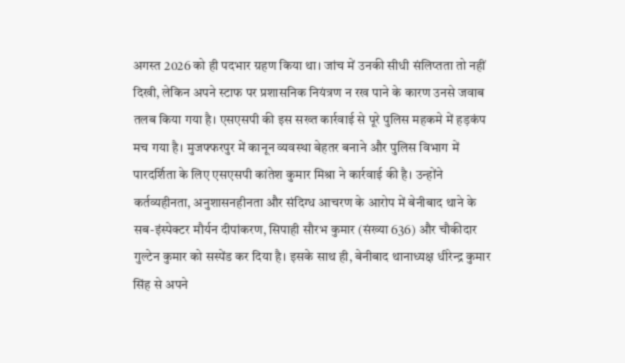अगस्त 2026 को ही पदभार ग्रहण किया था। जांच में उनकी सीधी संलिप्तता तो नहीं दिखी, लेकिन अपने स्टाफ पर प्रशासनिक नियंत्रण न रख पाने के कारण उनसे जवाब तलब किया गया है। एसएसपी की इस सख्त कार्रवाई से पूरे पुलिस महकमे में हड़कंप मच गया है। मुजफ्फरपुर में कानून व्यवस्था बेहतर बनाने और पुलिस विभाग में पारदर्शिता के लिए एसएसपी कांतेश कुमार मिश्रा ने कार्रवाई की है। उन्होंने कर्तव्यहीनता, अनुशासनहीनता और संदिग्ध आचरण के आरोप में बेनीबाद थाने के सब-इंस्पेक्टर मौर्यन दीपांकरण, सिपाही सौरभ कुमार (संख्या 636) और चौकीदार गुल्टेन कुमार को सस्पेंड कर दिया है। इसके साथ ही, बेनीबाद थानाध्यक्ष धीरेन्द्र कुमार सिंह से अपने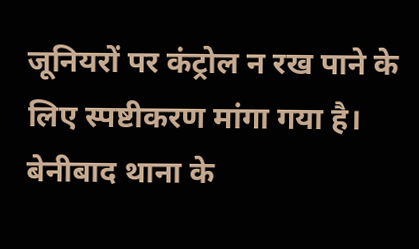जूनियरों पर कंट्रोल न रख पाने के लिए स्पष्टीकरण मांगा गया है। बेनीबाद थाना के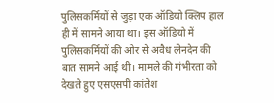पुलिसकर्मियों से जुड़ा एक ऑडियो क्लिप हाल ही में सामने आया था। इस ऑडियो में पुलिसकर्मियों की ओर से अवैध लेनदेन की बात सामने आई थी। मामले की गंभीरता को देखते हुए एसएसपी कांतेश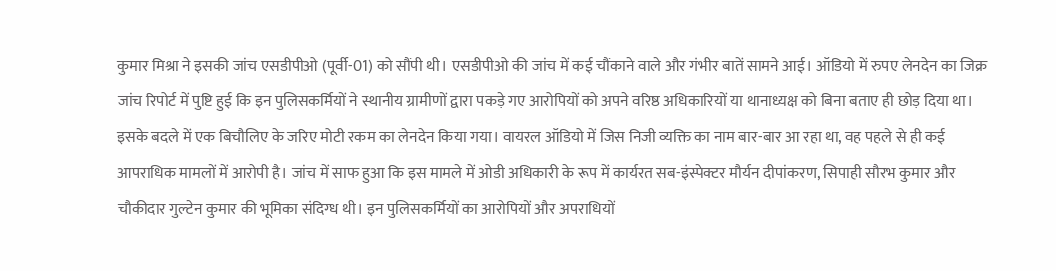कुमार मिश्रा ने इसकी जांच एसडीपीओ (पूर्वी-01) को सौंपी थी। एसडीपीओ की जांच में कई चौंकाने वाले और गंभीर बातें सामने आई। ऑडियो में रुपए लेनदेन का जिक्र जांच रिपोर्ट में पुष्टि हुई कि इन पुलिसकर्मियों ने स्थानीय ग्रामीणों द्वारा पकड़े गए आरोपियों को अपने वरिष्ठ अधिकारियों या थानाध्यक्ष को बिना बताए ही छोड़ दिया था। इसके बदले में एक बिचौलिए के जरिए मोटी रकम का लेनदेन किया गया। वायरल ऑडियो में जिस निजी व्यक्ति का नाम बार-बार आ रहा था, वह पहले से ही कई आपराधिक मामलों में आरोपी है। जांच में साफ हुआ कि इस मामले में ओडी अधिकारी के रूप में कार्यरत सब-इंस्पेक्टर मौर्यन दीपांकरण, सिपाही सौरभ कुमार और चौकीदार गुल्टेन कुमार की भूमिका संदिग्ध थी। इन पुलिसकर्मियों का आरोपियों और अपराधियों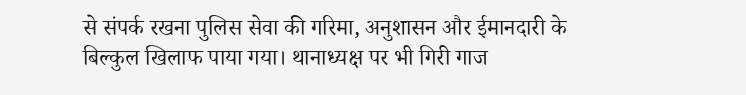से संपर्क रखना पुलिस सेवा की गरिमा, अनुशासन और ईमानदारी के बिल्कुल खिलाफ पाया गया। थानाध्यक्ष पर भी गिरी गाज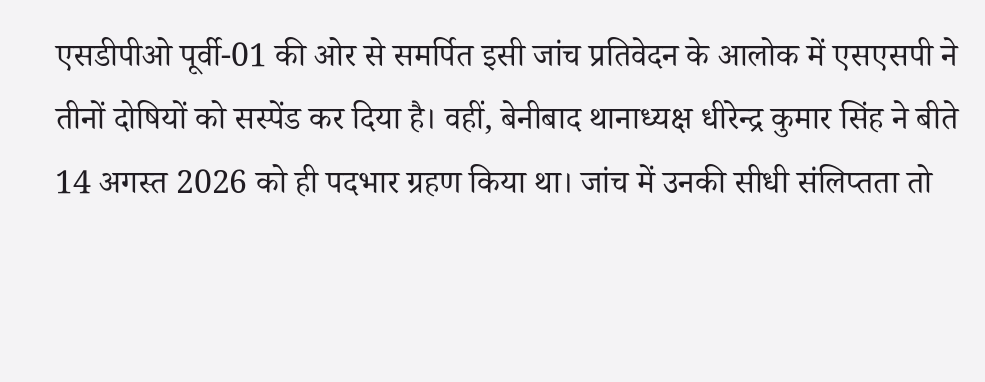एसडीपीओ पूर्वी-01 की ओर से समर्पित इसी जांच प्रतिवेदन के आलोक में एसएसपी ने तीनों दोषियों को सस्पेंड कर दिया है। वहीं, बेनीबाद थानाध्यक्ष धीरेन्द्र कुमार सिंह ने बीते 14 अगस्त 2026 को ही पदभार ग्रहण किया था। जांच में उनकी सीधी संलिप्तता तो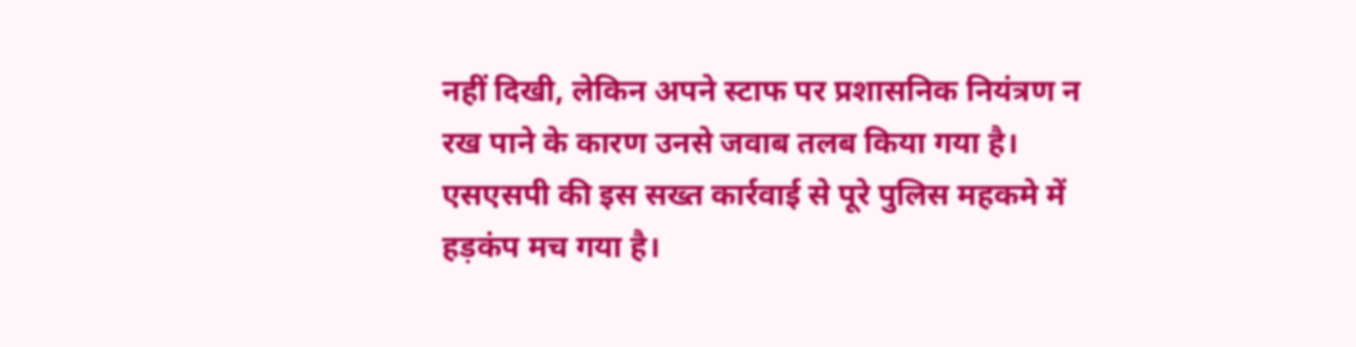नहीं दिखी, लेकिन अपने स्टाफ पर प्रशासनिक नियंत्रण न रख पाने के कारण उनसे जवाब तलब किया गया है। एसएसपी की इस सख्त कार्रवाई से पूरे पुलिस महकमे में हड़कंप मच गया है।